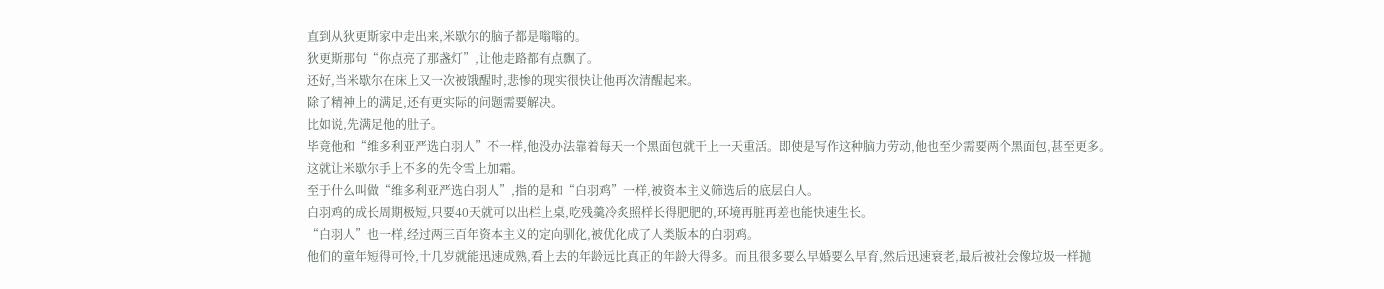直到从狄更斯家中走出来,米歇尔的脑子都是嗡嗡的。
狄更斯那句“你点亮了那盏灯”,让他走路都有点飘了。
还好,当米歇尔在床上又一次被饿醒时,悲惨的现实很快让他再次清醒起来。
除了精神上的满足,还有更实际的问题需要解决。
比如说,先满足他的肚子。
毕竟他和“维多利亚严选白羽人”不一样,他没办法靠着每天一个黑面包就干上一天重活。即使是写作这种脑力劳动,他也至少需要两个黑面包,甚至更多。
这就让米歇尔手上不多的先令雪上加霜。
至于什么叫做“维多利亚严选白羽人”,指的是和“白羽鸡”一样,被资本主义筛选后的底层白人。
白羽鸡的成长周期极短,只要40天就可以出栏上桌,吃残羹冷炙照样长得肥肥的,环境再脏再差也能快速生长。
“白羽人”也一样,经过两三百年资本主义的定向驯化,被优化成了人类版本的白羽鸡。
他们的童年短得可怜,十几岁就能迅速成熟,看上去的年龄远比真正的年龄大得多。而且很多要么早婚要么早育,然后迅速衰老,最后被社会像垃圾一样抛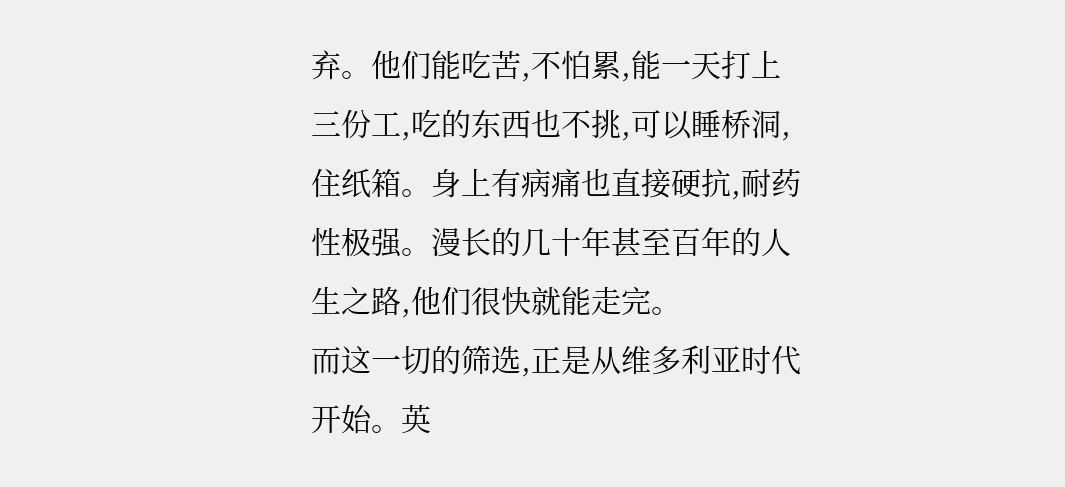弃。他们能吃苦,不怕累,能一天打上三份工,吃的东西也不挑,可以睡桥洞,住纸箱。身上有病痛也直接硬抗,耐药性极强。漫长的几十年甚至百年的人生之路,他们很快就能走完。
而这一切的筛选,正是从维多利亚时代开始。英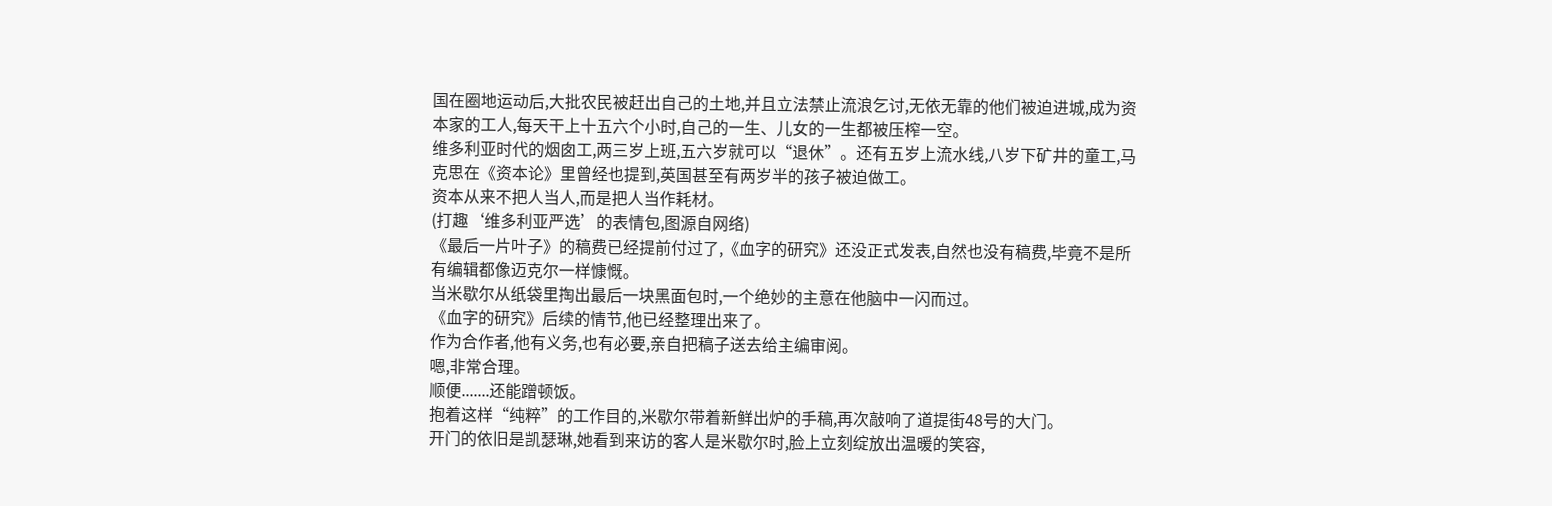国在圈地运动后,大批农民被赶出自己的土地,并且立法禁止流浪乞讨,无依无靠的他们被迫进城,成为资本家的工人,每天干上十五六个小时,自己的一生、儿女的一生都被压榨一空。
维多利亚时代的烟囱工,两三岁上班,五六岁就可以“退休”。还有五岁上流水线,八岁下矿井的童工,马克思在《资本论》里曾经也提到,英国甚至有两岁半的孩子被迫做工。
资本从来不把人当人,而是把人当作耗材。
(打趣‘维多利亚严选’的表情包,图源自网络)
《最后一片叶子》的稿费已经提前付过了,《血字的研究》还没正式发表,自然也没有稿费,毕竟不是所有编辑都像迈克尔一样慷慨。
当米歇尔从纸袋里掏出最后一块黑面包时,一个绝妙的主意在他脑中一闪而过。
《血字的研究》后续的情节,他已经整理出来了。
作为合作者,他有义务,也有必要,亲自把稿子送去给主编审阅。
嗯,非常合理。
顺便.......还能蹭顿饭。
抱着这样“纯粹”的工作目的,米歇尔带着新鲜出炉的手稿,再次敲响了道提街48号的大门。
开门的依旧是凯瑟琳,她看到来访的客人是米歇尔时,脸上立刻绽放出温暖的笑容,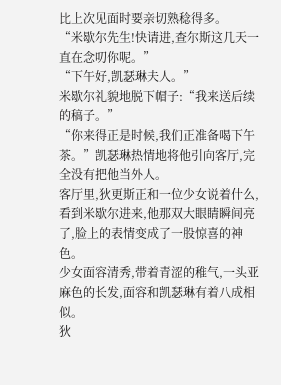比上次见面时要亲切熟稔得多。
“米歇尔先生!快请进,查尔斯这几天一直在念叨你呢。”
“下午好,凯瑟琳夫人。”
米歇尔礼貌地脱下帽子:“我来送后续的稿子。”
“你来得正是时候,我们正准备喝下午茶。”凯瑟琳热情地将他引向客厅,完全没有把他当外人。
客厅里,狄更斯正和一位少女说着什么,看到米歇尔进来,他那双大眼睛瞬间亮了,脸上的表情变成了一股惊喜的神色。
少女面容清秀,带着青涩的稚气,一头亚麻色的长发,面容和凯瑟琳有着八成相似。
狄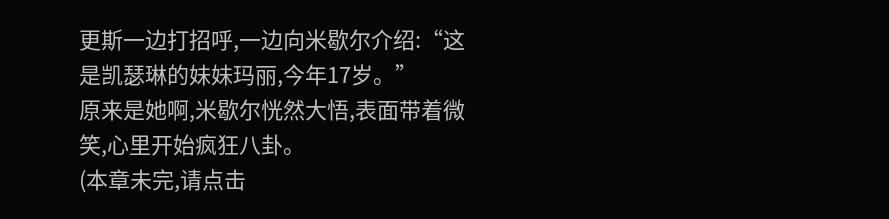更斯一边打招呼,一边向米歇尔介绍:“这是凯瑟琳的妹妹玛丽,今年17岁。”
原来是她啊,米歇尔恍然大悟,表面带着微笑,心里开始疯狂八卦。
(本章未完,请点击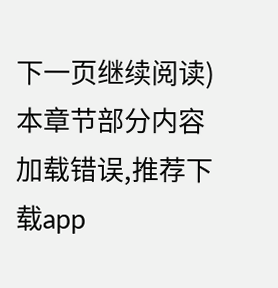下一页继续阅读)
本章节部分内容加载错误,推荐下载app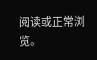阅读或正常浏览。